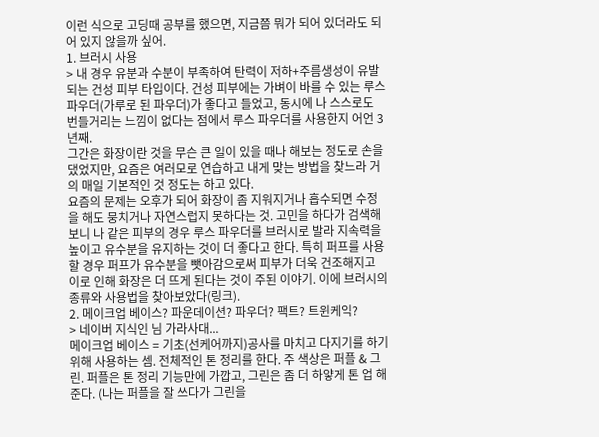이런 식으로 고딩때 공부를 했으면, 지금쯤 뭐가 되어 있더라도 되어 있지 않을까 싶어.
1. 브러시 사용
> 내 경우 유분과 수분이 부족하여 탄력이 저하+주름생성이 유발되는 건성 피부 타입이다. 건성 피부에는 가벼이 바를 수 있는 루스 파우더(가루로 된 파우더)가 좋다고 들었고, 동시에 나 스스로도 번들거리는 느낌이 없다는 점에서 루스 파우더를 사용한지 어언 3년째.
그간은 화장이란 것을 무슨 큰 일이 있을 때나 해보는 정도로 손을 댔었지만, 요즘은 여러모로 연습하고 내게 맞는 방법을 찾느라 거의 매일 기본적인 것 정도는 하고 있다.
요즘의 문제는 오후가 되어 화장이 좀 지워지거나 흡수되면 수정을 해도 뭉치거나 자연스럽지 못하다는 것. 고민을 하다가 검색해보니 나 같은 피부의 경우 루스 파우더를 브러시로 발라 지속력을 높이고 유수분을 유지하는 것이 더 좋다고 한다. 특히 퍼프를 사용할 경우 퍼프가 유수분을 뺏아감으로써 피부가 더욱 건조해지고 이로 인해 화장은 더 뜨게 된다는 것이 주된 이야기. 이에 브러시의 종류와 사용법을 찾아보았다(링크).
2. 메이크업 베이스? 파운데이션? 파우더? 팩트? 트윈케익?
> 네이버 지식인 님 가라사대...
메이크업 베이스 = 기초(선케어까지)공사를 마치고 다지기를 하기 위해 사용하는 셈. 전체적인 톤 정리를 한다. 주 색상은 퍼플 & 그린. 퍼플은 톤 정리 기능만에 가깝고, 그린은 좀 더 하얗게 톤 업 해준다. (나는 퍼플을 잘 쓰다가 그린을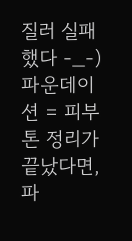질러 실패했다 -_-)
파운데이션 = 피부톤 정리가 끝났다면, 파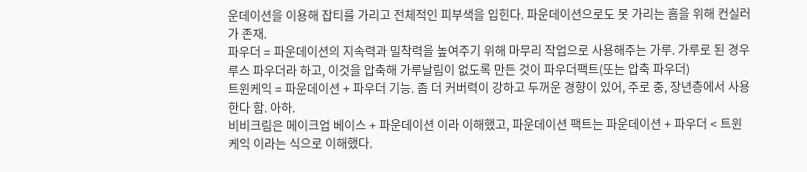운데이션을 이용해 잡티를 가리고 전체적인 피부색을 입힌다. 파운데이션으로도 못 가리는 흠을 위해 컨실러가 존재.
파우더 = 파운데이션의 지속력과 밀착력을 높여주기 위해 마무리 작업으로 사용해주는 가루. 가루로 된 경우 루스 파우더라 하고, 이것을 압축해 가루날림이 없도록 만든 것이 파우더팩트(또는 압축 파우더)
트윈케익 = 파운데이션 + 파우더 기능. 좀 더 커버력이 강하고 두꺼운 경향이 있어, 주로 중, 장년층에서 사용한다 함. 아하.
비비크림은 메이크업 베이스 + 파운데이션 이라 이해했고, 파운데이션 팩트는 파운데이션 + 파우더 < 트윈케익 이라는 식으로 이해했다.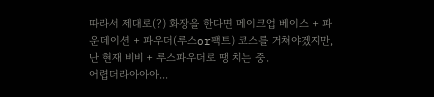따라서 제대로(?) 화장을 한다면 메이크업 베이스 + 파운데이션 + 파우더(루스or팩트) 코스를 거쳐야겠지만, 난 현재 비비 + 루스파우더로 땡 치는 중.
어렵더라아아아...